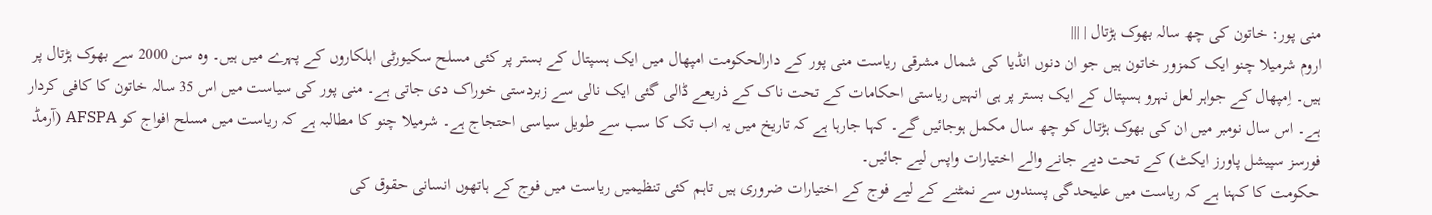منی پور: خاتون کی چھ سالہ بھوک ہڑتال | |||
اروم شرمیلا چنو ایک کمزور خاتون ہیں جو ان دنوں انڈیا کی شمال مشرقی ریاست منی پور کے دارالحکومت امپھال میں ایک ہسپتال کے بستر پر کئی مسلح سکیورٹی اہلکاروں کے پہرے میں ہیں۔ وہ سن 2000 سے بھوک ہڑتال پر ہیں۔ اِمپھال کے جواہر لعل نہرو ہسپتال کے ایک بستر پر ہی انہیں ریاستی احکامات کے تحت ناک کے ذریعے ڈالی گئی ایک نالی سے زبردستی خوراک دی جاتی ہے۔ منی پور کی سیاست میں اس 35 سالہ خاتون کا کافی کردار ہے۔ اس سال نومبر میں ان کی بھوک ہڑتال کو چھ سال مکمل ہوجائیں گے۔ کہا جارہا ہے کہ تاریخ میں یہ اب تک کا سب سے طویل سیاسی احتجاج ہے۔ شرمیلا چنو کا مطالبہ ہے کہ ریاست میں مسلح افواج کو AFSPA (آرمڈ فورسز سپیشل پاورز ایکٹ) کے تحت دیے جانے والے اختیارات واپس لیے جائیں۔
حکومت کا کہنا ہے کہ ریاست میں علیحدگی پسندوں سے نمٹنے کے لیے فوج کے اختیارات ضروری ہیں تاہم کئی تنظیمیں ریاست میں فوج کے ہاتھوں انسانی حقوق کی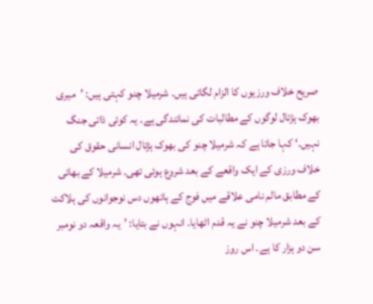صریح خلاف ورزیوں کا الزام لگاتی ہیں۔ شرمیلا چنو کہتی ہیں: ’میری بھوک ہڑتال لوگوں کے مطالبات کی نمائندگی ہے۔ یہ کوئی ذاتی جنگ نہیں۔‘ کہا جاتا ہے کہ شرمیلا چنو کی بھوک ہڑتال انسانی حقوق کی خلاف ورزی کے ایک واقعے کے بعد شروع ہوئی تھی۔ شرمیلا کے بھائی کے مطابق مالم نامی علاقے میں فوج کے ہاتھوں دس نوجوانوں کی ہلاکت کے بعد شرمیلا چنو نے یہ قدم اٹھایا۔ انہوں نے بتایا: ’یہ واقعہ دو نومبر سن دو ہزار کا ہے۔ اس روز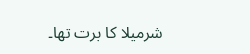شرمیلا کا برت تھا۔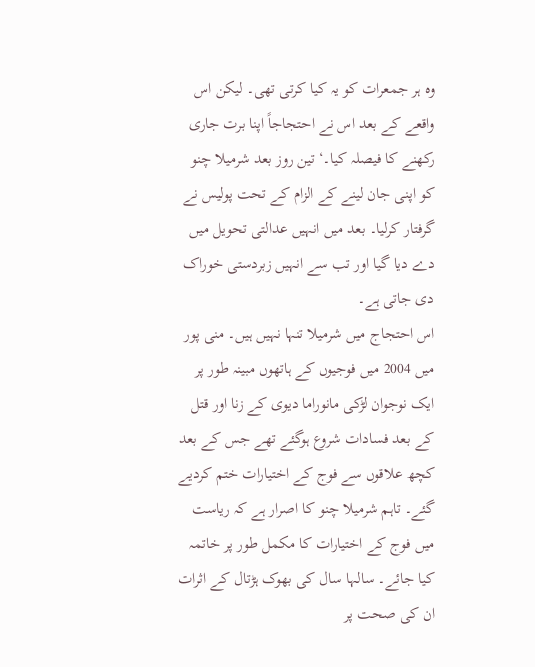وہ ہر جمعرات کو یہ کیا کرتی تھی۔ لیکن اس واقعے کے بعد اس نے احتجاجاً اپنا برت جاری رکھنے کا فیصلہ کیا۔‘ تین روز بعد شرمیلا چنو کو اپنی جان لینے کے الزام کے تحت پولیس نے گرفتار کرلیا۔ بعد میں انہیں عدالتی تحویل میں دے دیا گیا اور تب سے انہیں زبردستی خوراک دی جاتی ہے۔
اس احتجاج میں شرمیلا تنہا نہیں ہیں۔ منی پور میں 2004 میں فوجیوں کے ہاتھوں مبینہ طور پر ایک نوجوان لڑکی مانوراما دیوی کے زنا اور قتل کے بعد فسادات شروع ہوگئے تھے جس کے بعد کچھ علاقوں سے فوج کے اختیارات ختم کردیے گئے۔ تاہم شرمیلا چنو کا اصرار ہے کہ ریاست میں فوج کے اختیارات کا مکمل طور پر خاتمہ کیا جائے۔ سالہا سال کی بھوک ہڑتال کے اثرات ان کی صحت پر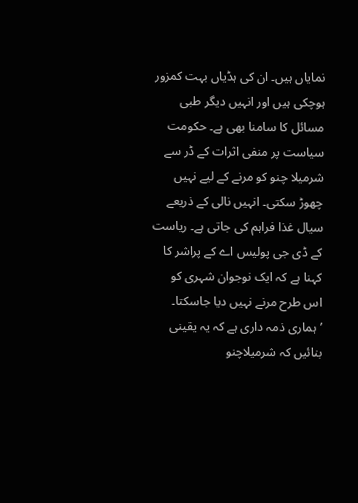نمایاں ہیں۔ ان کی ہڈیاں بہت کمزور ہوچکی ہیں اور انہیں دیگر طبی مسائل کا سامنا بھی ہے۔ حکومت سیاست پر منفی اثرات کے ڈر سے شرمیلا چنو کو مرنے کے لیے نہیں چھوڑ سکتی۔ انہیں نالی کے ذریعے سیال غذا فراہم کی جاتی ہے۔ ریاست کے ڈی جی پولیس اے کے پراشر کا کہنا ہے کہ ایک نوجوان شہری کو اس طرح مرنے نہیں دیا جاسکتا۔ ’ہماری ذمہ داری ہے کہ یہ یقینی بنائیں کہ شرمیلاچنو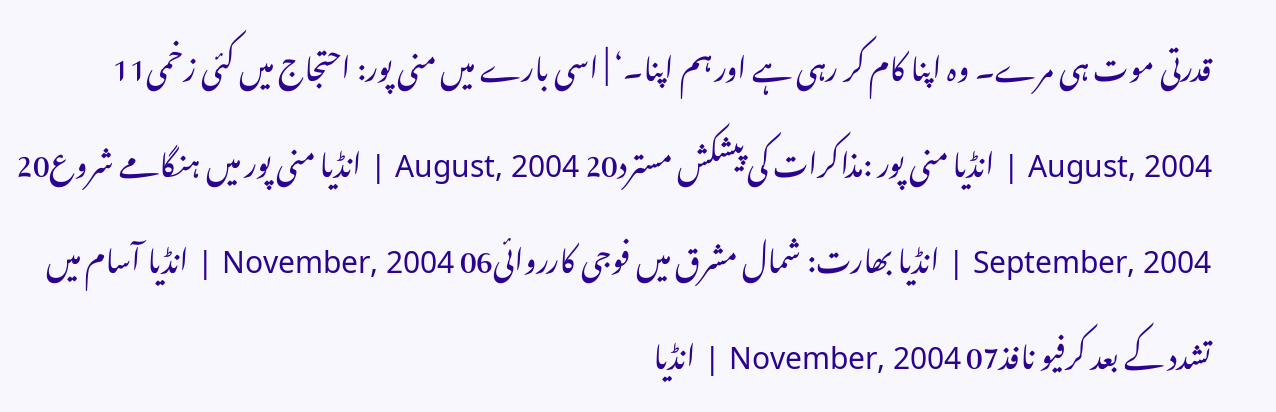قدرتی موت ہی مرے۔ وہ اپنا کام کر رہی ہے اور ہم اپنا۔‘ | اسی بارے میں منی پور: احتجاج میں کئی زخمی11 August, 2004 | انڈیا منی پور :مذاکرات کی پیشکش مسترد20 August, 2004 | انڈیا منی پور میں ہنگامے شروع20 September, 2004 | انڈیا بھارت: شمال مشرق میں فوجی کارروائی06 November, 2004 | انڈیا آسام میں تشدد کے بعد کرفیو نافذ07 November, 2004 | انڈیا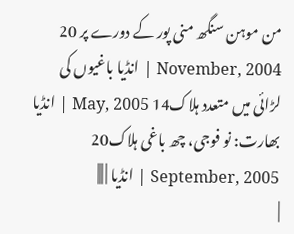من موہن سنگھ منی پور کے دورے پر 20 November, 2004 | انڈیا باغیوں کی لڑائی میں متعدد ہلاک14 May, 2005 | انڈیا بھارت: نو فوجی، چھ باغی ہلاک20 September, 2005 | انڈیا | |||
|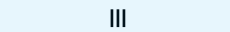|||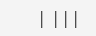| |||